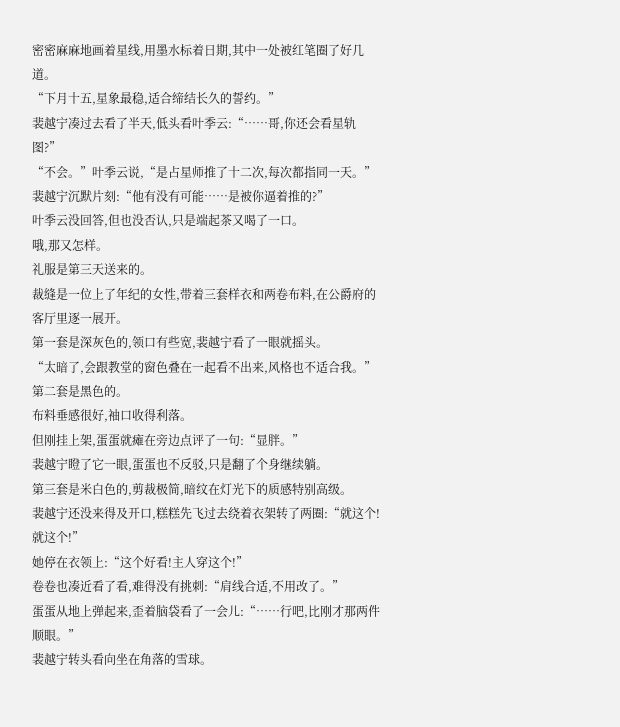密密麻麻地画着星线,用墨水标着日期,其中一处被红笔圈了好几道。
“下月十五,星象最稳,适合缔结长久的誓约。”
裴越宁凑过去看了半天,低头看叶季云:“……哥,你还会看星轨图?”
“不会。”叶季云说,“是占星师推了十二次,每次都指同一天。”
裴越宁沉默片刻:“他有没有可能……是被你逼着推的?”
叶季云没回答,但也没否认,只是端起茶又喝了一口。
哦,那又怎样。
礼服是第三天送来的。
裁缝是一位上了年纪的女性,带着三套样衣和两卷布料,在公爵府的客厅里逐一展开。
第一套是深灰色的,领口有些宽,裴越宁看了一眼就摇头。
“太暗了,会跟教堂的窗色叠在一起看不出来,风格也不适合我。”
第二套是黑色的。
布料垂感很好,袖口收得利落。
但刚挂上架,蛋蛋就瘫在旁边点评了一句:“显胖。”
裴越宁瞪了它一眼,蛋蛋也不反驳,只是翻了个身继续躺。
第三套是米白色的,剪裁极简,暗纹在灯光下的质感特别高级。
裴越宁还没来得及开口,糕糕先飞过去绕着衣架转了两圈:“就这个!就这个!”
她停在衣领上:“这个好看!主人穿这个!”
卷卷也凑近看了看,难得没有挑刺:“肩线合适,不用改了。”
蛋蛋从地上弹起来,歪着脑袋看了一会儿:“……行吧,比刚才那两件顺眼。”
裴越宁转头看向坐在角落的雪球。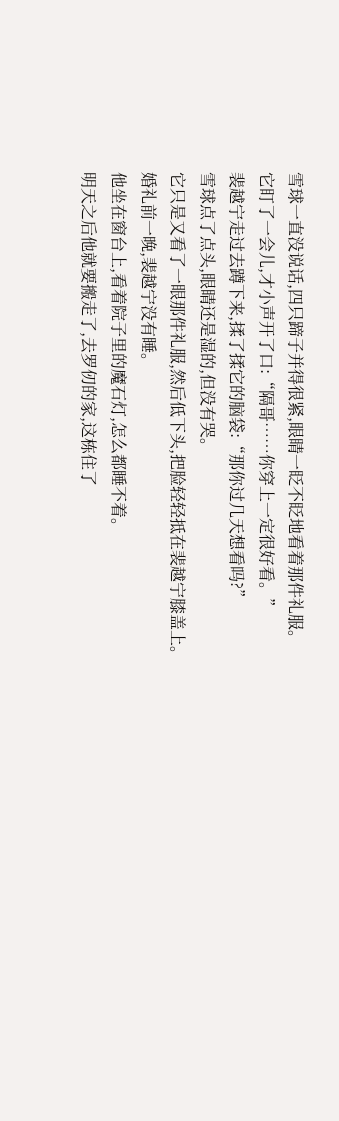雪球一直没说话,四只蹄子并得很紧,眼睛一眨不眨地看着那件礼服。
它盯了一会儿,才小声开了口:“隔哥……你穿上一定很好看。”
裴越宁走过去蹲下来,揉了揉它的脑袋:“那你过几天想看吗?”
雪球点了点头,眼睛还是湿的,但没有哭。
它只是又看了一眼那件礼服,然后低下头,把脸轻轻抵在裴越宁膝盖上。
婚礼前一晚,裴越宁没有睡。
他坐在窗台上,看着院子里的魔石灯,怎么都睡不着。
明天之后他就要搬走了,去罗仞的家,这栋住了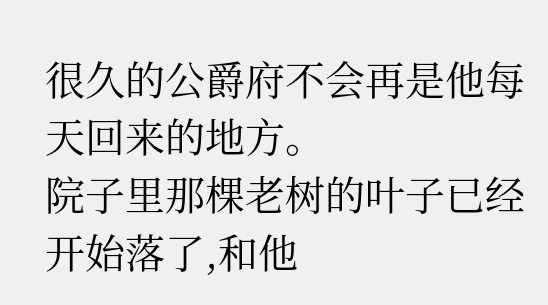很久的公爵府不会再是他每天回来的地方。
院子里那棵老树的叶子已经开始落了,和他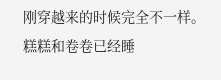刚穿越来的时候完全不一样。
糕糕和卷卷已经睡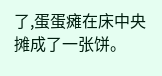了,蛋蛋瘫在床中央摊成了一张饼。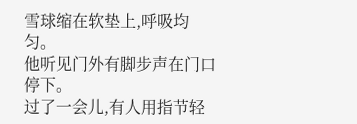雪球缩在软垫上,呼吸均匀。
他听见门外有脚步声在门口停下。
过了一会儿,有人用指节轻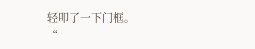轻叩了一下门框。
“